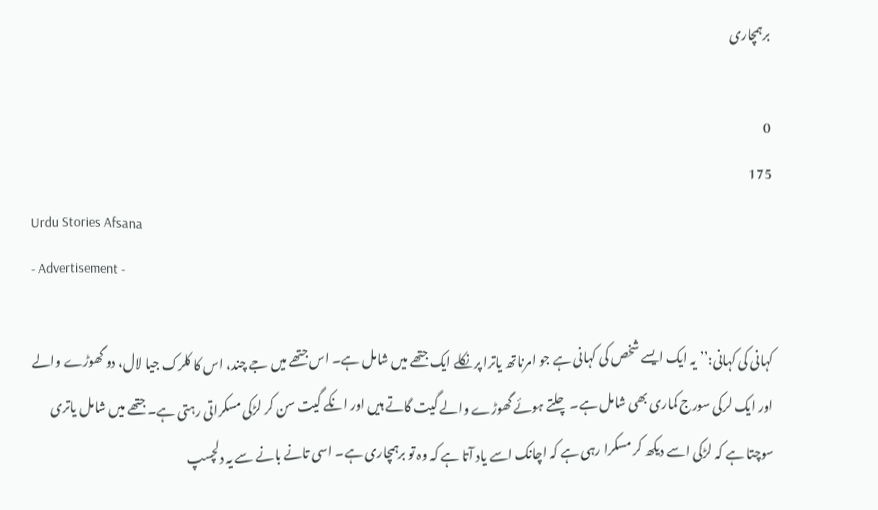برہمچاری

0
175
Urdu Stories Afsana
- Advertisement -

کہانی کی کہانی:’’یہ ایک ایسے شخص کی کہانی ہے جو امرناتھ یاترا پر نکلے ایک جتھے میں شامل ہے۔ اس جتھے میں جے چند، اس کا کلرک جیا لال، دو گھوڑے والے اور ایک لرکی سورج کماری بھی شامل ہے۔ چلتے ہوئے گھوڑے والے گیت گاتے ہیں اور انکے گیت سن کر لڑکی مسکراتی رہتی ہے۔ جتھے میں شامل یاتری سوچتا ہے کہ لڑکی اسے دیکھ کر مسکرا رہی ہے کہ اچانک اسے یاد آتا ہے کہ وہ تو برہمچاری ہے۔ اسی تانے بانے سے یہ دلچسپ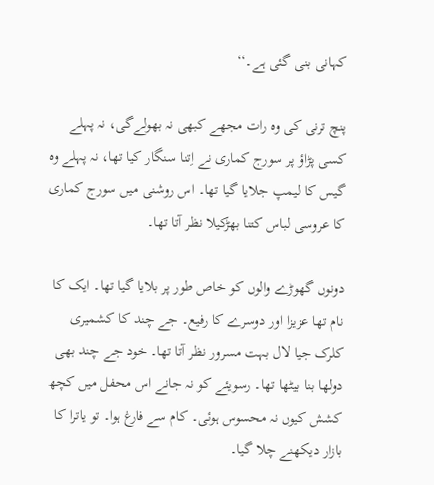کہانی بنی گئی ہے۔‘‘

پنچ ترنی کی وہ رات مجھے کبھی نہ بھولےگی، نہ پہلے کسی پڑاؤ پر سورج کماری نے اِتنا سنگار کیا تھا، نہ پہلے وہ گیس کا لیمپ جلایا گیا تھا۔ اس روشنی میں سورج کماری کا عروسی لباس کتنا بھڑکیلا نظر آتا تھا۔

دونوں گھوڑے والوں کو خاص طور پر بلایا گیا تھا۔ ایک کا نام تھا عزیزا اور دوسرے کا رفیع۔ جے چند کا کشمیری کلرک جیا لال بہت مسرور نظر آتا تھا۔ خود جے چند بھی دولھا بنا بیٹھا تھا۔ رسویئے کو نہ جانے اس محفل میں کچھ کشش کیوں نہ محسوس ہوئی۔ کام سے فارغ ہوا۔ تو یاترا کا بازار دیکھنے چلا گیا۔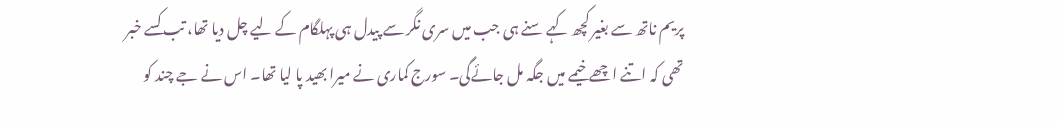پریم ناتھ سے بغیر کچھ کہے سنے ہی جب میں سری نگر سے پیدل ہی پہلگام کے لیے چل دیا تھا، تب کسے خبر تھی کہ اتنے اچھے خیمے میں جگہ مل جائےگی۔ سورج کماری نے میرا بھید پا لیا تھا۔ اس نے جے چند کو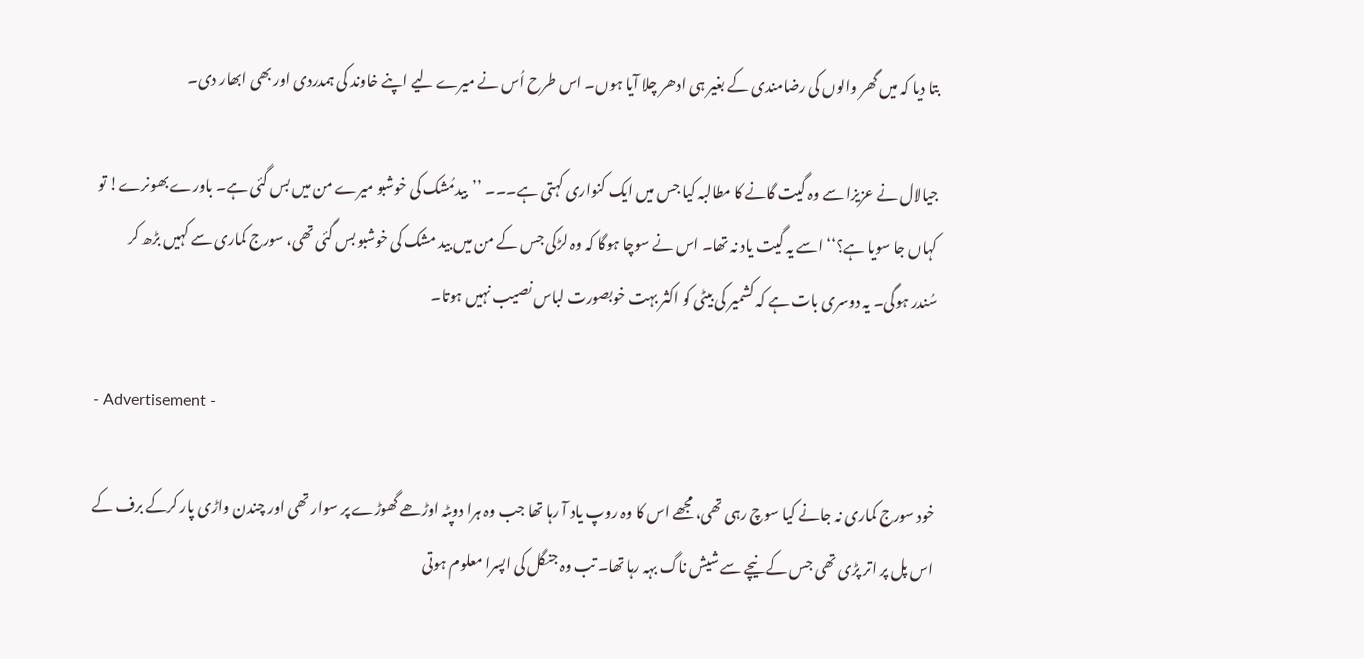بتا دیا کہ میں گھر والوں کی رضامندی کے بغیر ہی ادھر چلا آیا ہوں۔ اس طرح اُس نے میرے لیے اپنے خاوند کی ہمدردی اور بھی ابھار دی۔

جیالال نے عزیزا سے وہ گیت گانے کا مطالبہ کیا جس میں ایک کنواری کہتی ہے۔۔۔ ’’بیدمُشک کی خوشبو میرے من میں بس گئی ہے۔ باورے بھونرے! تو کہاں جا سویا ہے؟‘‘ اسے یہ گیت یاد نہ تھا۔ اس نے سوچا ہوگا کہ وہ لڑکی جس کے من میں بید مشک کی خوشبو بس گئی تھی، سورج کماری سے کہیں بڑھ کر سُندر ہوگی۔ یہ دوسری بات ہے کہ کشمیر کی بیٹی کو اکثر بہت خوبصورت لباس نصیب نہیں ہوتا۔

- Advertisement -

خود سورج کماری نہ جانے کیا سوچ رہی تھی، مجھے اس کا وہ روپ یاد آ رہا تھا جب وہ ہرا دوپٹہ اوڑھے گھوڑے پر سوار تھی اور چندن واڑی پار کرکے برف کے اس پل پر اتر پڑی تھی جس کے نیچے سے شیش ناگ بہہ رہا تھا۔ تب وہ جنگل کی اپسرا معلوم ہوتی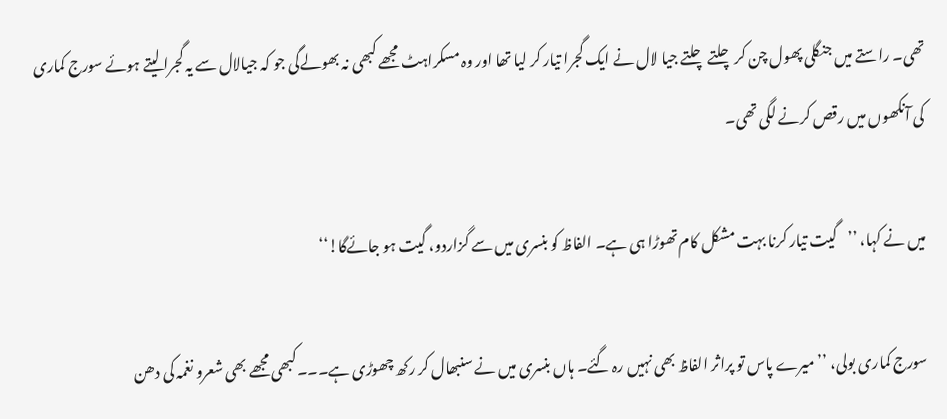تھی۔ راستے میں جنگلی پھول چن کر چلتے چلتے جیا لال نے ایک گجرا تیار کر لیا تھا اور وہ مسکراہٹ مجھے کبھی نہ بھولےگی جو کہ جیالال سے یہ گجرا لیتے ہوئے سورج کماری کی آنکھوں میں رقص کرنے لگی تھی۔

میں نے کہا، ’’گیت تیار کرنا بہت مشکل کام تھوڑا ہی ہے۔ الفاظ کو بنسری میں سے گزاردو، گیت ہو جائےگا!‘‘

سورج کماری بولی، ’’میرے پاس تو پراثر الفاظ بھی نہیں رہ گئے۔ ہاں بنسری میں نے سنبھال کر رکھ چھوڑی ہے۔۔۔کبھی مجھے بھی شعرو نغمہ کی دھن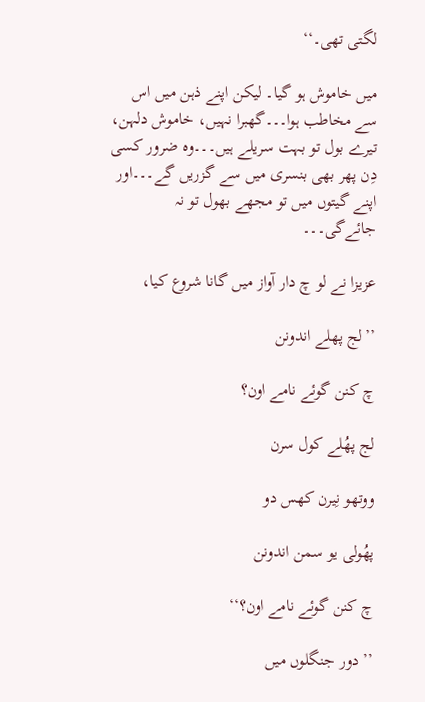لگتی تھی۔‘‘

میں خاموش ہو گیا۔ لیکن اپنے ذہن میں اس سے مخاطب ہوا۔۔۔گھبرا نہیں، خاموش دلہن، تیرے بول تو بہت سریلے ہیں۔۔۔وہ ضرور کسی دِن پھر بھی بنسری میں سے گزریں گے۔۔۔اور اپنے گیتوں میں تو مجھے بھول تو نہ جائےگی۔۔۔

عزیزا نے لو چ دار آواز میں گانا شروع کیا،

’’لج پھلے اندونن

چ کنن گوئے نامے اون؟

لج پھُلے کول سرن

ووتھو نِیرن کھس دو

پھُولی یو سمن اندونن

چ کنن گوئے نامے اون؟‘‘

’’دور جنگلوں میں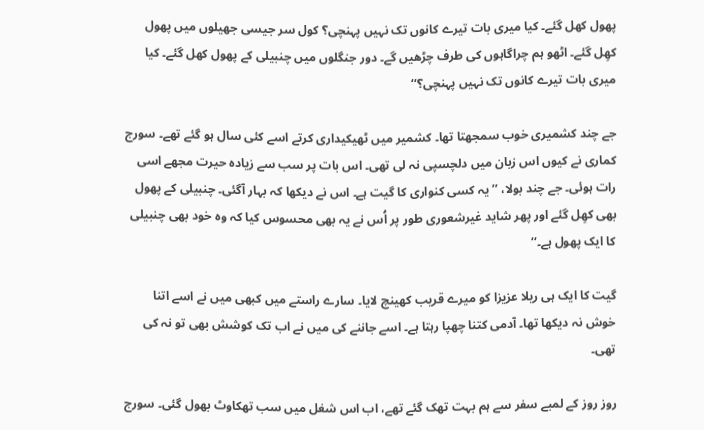پھول کھل گئے۔ کیا میری بات تیرے کانوں تک نہیں پہنچی؟ کول سر جیسی جھیلوں میں پھول کھِل گئے۔ اٹھو ہم چراگاہوں کی طرف چڑھیں گے۔ دور جنگلوں میں چنبیلی کے پھول کھل گئے۔ کیا میری بات تیرے کانوں تک نہیں پہنچی؟‘‘

جے چند کشمیری خوب سمجھتا تھا۔ کشمیر میں ٹھیکیداری کرتے اسے کئی سال ہو گئے تھے۔ سورج کماری نے کیوں اس زبان میں دلچسپی نہ لی تھی۔ اس بات پر سب سے زیادہ حیرت مجھے اسی رات ہوئی۔ جے چند بولا، ’’یہ کسی کنواری کا گیت ہے۔ اس نے دیکھا کہ بہار آگئی۔ چنبیلی کے پھول بھی کھِل گئے اور پھر شاید غیرشعوری طور پر اُس نے یہ بھی محسوس کیا کہ وہ خود بھی چنبیلی کا ایک پھول ہے۔‘‘

گیت کا ایک ہی ریلا عزیزا کو میرے قریب کھینچ لایا۔ سارے راستے میں کبھی میں نے اسے اتنا خوش نہ دیکھا تھا۔ آدمی کتنا چھپا رہتا ہے۔ اسے جاننے کی میں نے اب تک کوشش بھی تو نہ کی تھی۔

روز روز کے لمبے سفر سے ہم بہت تھک گئے تھے، اب اس شغل میں سب تھکاوٹ بھول گئی۔ سورج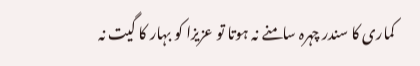کماری کا سندر چہرہ سامنے نہ ہوتا تو عزیزا کو بہار کا گیت نہ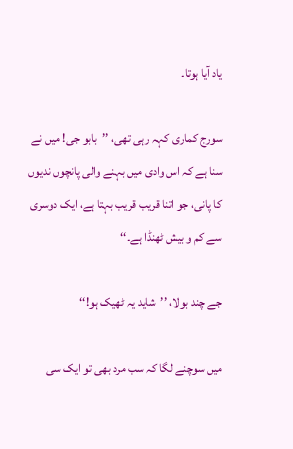یاد آیا ہوتا۔

سورج کماری کہہ رہی تھی، ’’بابو جی! میں نے سنا ہے کہ اس وادی میں بہنے والی پانچوں ندیوں کا پانی، جو اتنا قریب قریب بہتا ہے، ایک دوسری سے کم و بیش ٹھنڈا ہے۔‘‘

جے چند بولا، ’’شاید یہ ٹھیک ہو!‘‘

میں سوچنے لگا کہ سب مرد بھی تو ایک سی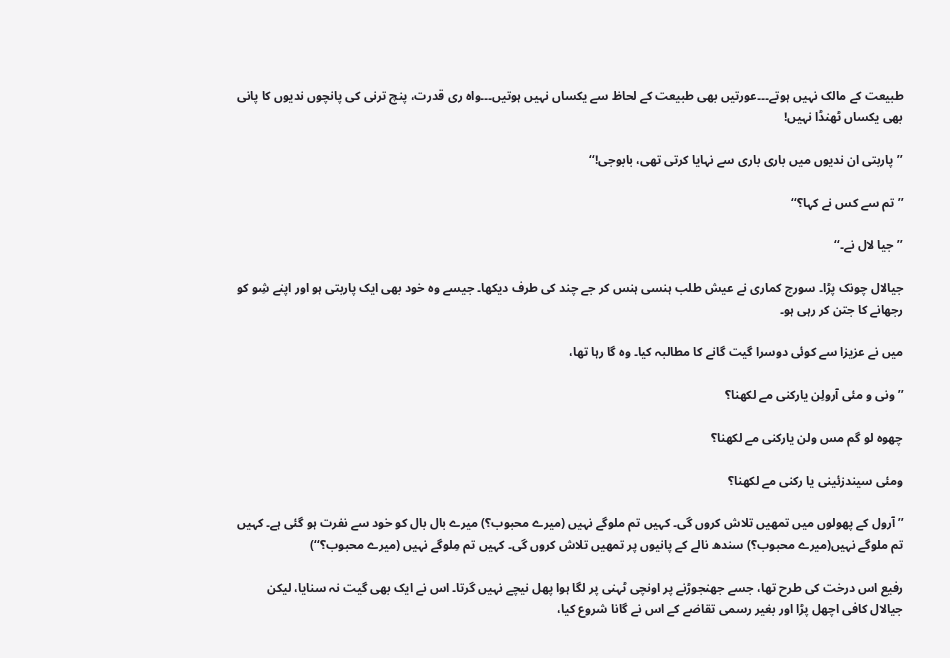طبیعت کے مالک نہیں ہوتے۔۔۔عورتیں بھی طبیعت کے لحاظ سے یکساں نہیں ہوتیں۔۔۔واہ ری قدرت، پنچ ترنی کی پانچوں ندیوں کا پانی بھی یکساں ٹھنڈا نہیں!

’’پاربتی ان ندیوں میں باری باری سے نہایا کرتی تھی، بابوجی!‘‘

’’تم سے کس نے کہا؟‘‘

’’جیا لال نے۔‘‘

جیالال چونک پڑا۔ سورج کماری نے عیش طلب ہنسی ہنس کر جے چند کی طرف دیکھا۔ جیسے وہ خود بھی ایک پاربتی ہو اور اپنے شِو کو رجھانے کا جتن کر رہی ہو۔

میں نے عزیزا سے کوئی دوسرا گیت گانے کا مطالبہ کیا۔ وہ گا رہا تھا،

’’ونی و مئی آرولِن یارکنی مے لکھنا؟

چھوہ لو گم مس ولن یارکنی مے لکھنا؟

ومئی سیندزئینی یا رکنی مے لکھنا؟

’’آرول کے پھولوں میں تمھیں تلاش کروں گی۔ کہیں تم ملوگے نہیں (میرے محبوب؟) میرے بال بال کو خود سے نفرت ہو گئی ہے۔ کہیں تم ملوگے نہیں(میرے محبوب؟) سندھ نالے کے پانیوں پر تمھیں تلاش کروں گی۔ کہیں تم مِلوگے نہیں (میرے محبوب؟‘‘)

رفیع اس درخت کی طرح تھا، جسے جھنجوڑنے پر اونچی ٹہنی پر لگا ہوا پھل نیچے نہیں گرتا۔ اس نے ایک بھی گیت نہ سنایا، لیکن جیالال کافی اچھل پڑا اور بغیر رسمی تقاضے کے اس نے گانا شروع کیا،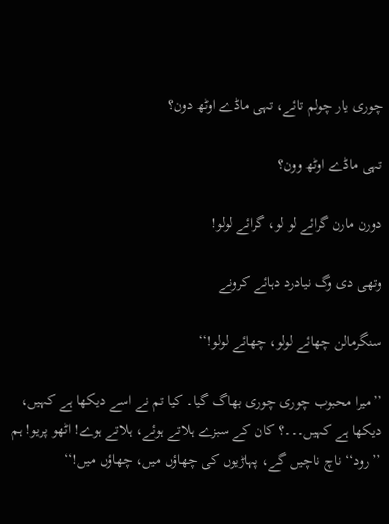چوری یار چولم تائے، تہی ماڈے اوٹھ دون؟

تہی ماڈے اوٹھ وون؟

دورن مارن گرائے لو لو، گرائے لولو!

وتھی دی وگ نیادرد دہائے کرونے

سنگرمالن چھائے لولو، چھائے لولو!‘‘

’’میرا محبوب چوری چوری بھاگ گیا۔ کیا تم نے اسے دیکھا ہے کہیں، دیکھا ہے کہیں۔۔۔؟ کان کے سبزے ہلاتے ہوئے، ہلاتے ہوے! اٹھو پریو! ہم ’’رود‘‘ ناچ ناچیں گے، پہاڑیوں کی چھاؤں میں، چھاؤں میں!‘‘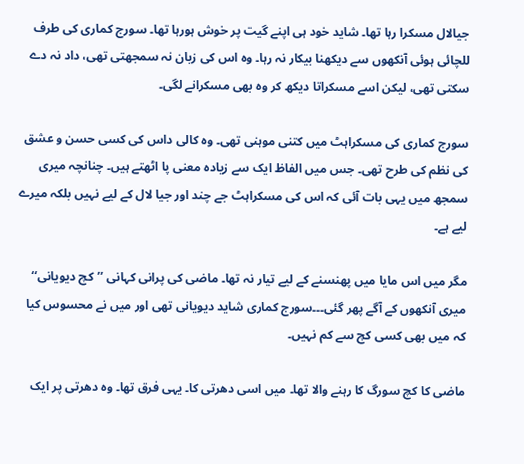جیالال مسکرا رہا تھا۔ شاید خود ہی اپنے گیت پر خوش ہورہا تھا۔ سورج کماری کی طرف للچائی ہوئی آنکھوں سے دیکھنا بیکار نہ رہا۔ وہ اس کی زبان نہ سمجھتی تھی، داد نہ دے سکتی تھی، لیکن اسے مسکراتا دیکھ کر وہ بھی مسکرانے لگی۔

سورج کماری کی مسکراہٹ میں کتنی موہنی تھی۔ وہ کالی داس کی کسی حسن و عشق کی نظم کی طرح تھی۔ جس میں الفاظ ایک سے زیادہ معنی پا اٹھتے ہیں۔ چنانچہ میری سمجھ میں یہی بات آئی کہ اس کی مسکراہٹ جے چند اور جیا لال کے لیے نہیں بلکہ میرے لیے ہے۔

مگر میں اس مایا میں پھنسنے کے لیے تیار نہ تھا۔ ماضی کی پرانی کہانی ’’کچ دیویانی‘‘ میری آنکھوں کے آگے پھر گئی۔۔۔سورج کماری شاید دیویانی تھی اور میں نے محسوس کیا کہ میں بھی کسی کچ سے کم نہیں۔

ماضی کا کچ سورگ کا رہنے والا تھا۔ میں اسی دھرتی کا۔ یہی فرق تھا۔ وہ دھرتی پر ایک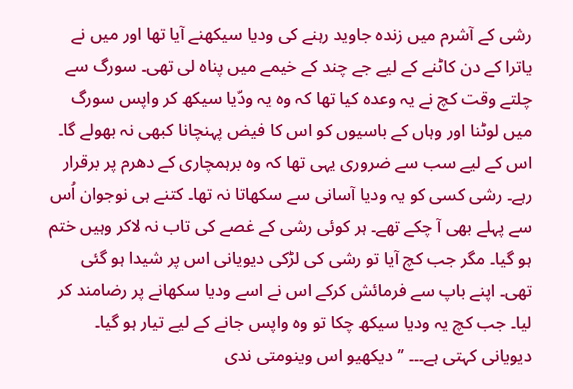رشی کے آشرم میں زندہ جاوید رہنے کی ودیا سیکھنے آیا تھا اور میں نے یاترا کے دن کاٹنے کے لیے جے چند کے خیمے میں پناہ لی تھی۔ سورگ سے چلتے وقت کچ نے یہ وعدہ کیا تھا کہ وہ یہ ودّیا سیکھ کر واپس سورگ میں لوٹنا اور وہاں کے باسیوں کو اس کا فیض پہنچانا کبھی نہ بھولے گا۔ اس کے لیے سب سے ضروری یہی تھا کہ وہ برہمچاری کے دھرم پر برقرار رہے۔ رشی کسی کو یہ ودیا آسانی سے سکھاتا نہ تھا۔ کتنے ہی نوجوان اُس سے پہلے بھی آ چکے تھے۔ ہر کوئی رشی کے غصے کی تاب نہ لاکر وہیں ختم ہو گیا۔ مگر جب کچ آیا تو رشی کی لڑکی دیویانی اس پر شیدا ہو گئی تھی۔ اپنے باپ سے فرمائش کرکے اس نے اسے ودیا سکھانے پر رضامند کر لیا۔ جب کچ یہ ودیا سیکھ چکا تو وہ واپس جانے کے لیے تیار ہو گیا۔ دیویانی کہتی ہے۔۔۔ ’’دیکھیو اس وینومتی ندی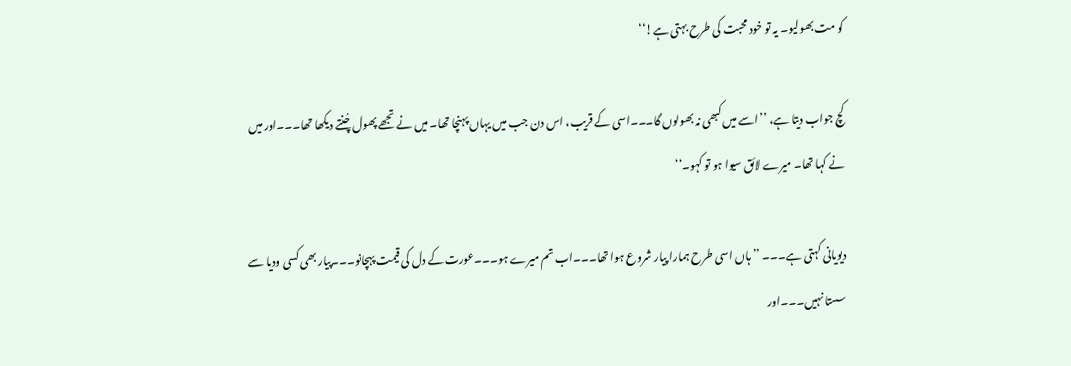کو مت بھولیو۔ یہ تو خود محبت کی طرح بہتی ہے!‘‘

کچ جواب دیتا ہے، ’’اسے میں کبھی نہ بھولوں گا۔۔۔اسی کے قریب، اس دن جب میں یہاں پہنچا تھا۔ میں نے تجھے پھول چُنتے دیکھا تھا۔۔۔اور میں نے کہا تھا۔ میرے لائق سیوا ہو تو کہو۔‘‘

دیویانی کہتی ہے۔۔۔ ’’ہاں اسی طرح ہمارا پیار شروع ہوا تھا۔۔۔اب تم میرے ہو۔۔۔عورت کے دل کی قیمت پہچانو۔۔۔پیار بھی کسی ودیا سے سستا نہیں۔۔۔اور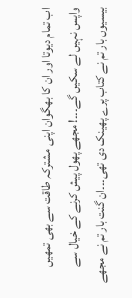اب تمام دیوتا اور ان کا بھگوان اپنی مشترکہ طاقت سے بھی تمھیں واپس نہیں لے سکیں گے۔۔۔! مجھے پھول پیش کرنے کے خیال سے بیسیوں بار تم نے کتاب پرے پھینک دی تھی۔۔۔ان گنت بار تم نے مجھے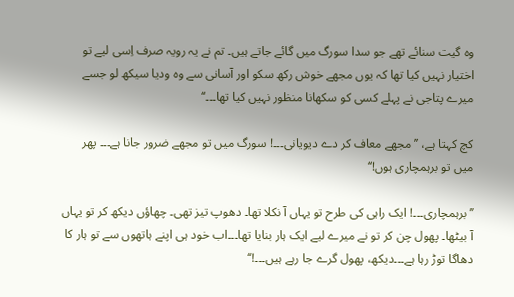وہ گیت سنائے تھے جو سدا سورگ میں گائے جاتے ہیں۔ تم نے یہ رویہ صرف اِسی لیے تو اختیار نہیں کیا تھا کہ یوں مجھے خوش رکھ سکو اور آسانی سے وہ ودیا سیکھ لو جسے میرے پتاجی نے پہلے کسی کو سکھانا منظور نہیں کیا تھا۔۔۔‘‘

کچ کہتا ہے، ’’مجھے معاف کر دے دیویانی۔۔۔! سورگ میں تو مجھے ضرور جانا ہے۔۔۔ پھر میں تو برہمچاری ہوں!‘‘

’’برہمچاری۔۔۔! ایک راہی کی طرح تو یہاں آ نکلا تھا۔ دھوپ تیز تھی۔ چھاؤں دیکھ کر تو یہاں آ بیٹھا۔ پھول چن کر تو نے میرے لیے ایک ہار بنایا تھا۔۔۔اب خود ہی اپنے ہاتھوں سے تو ہار کا دھاگا توڑ رہا ہے۔۔۔دیکھ، پھول گرے جا رہے ہیں۔۔۔!‘‘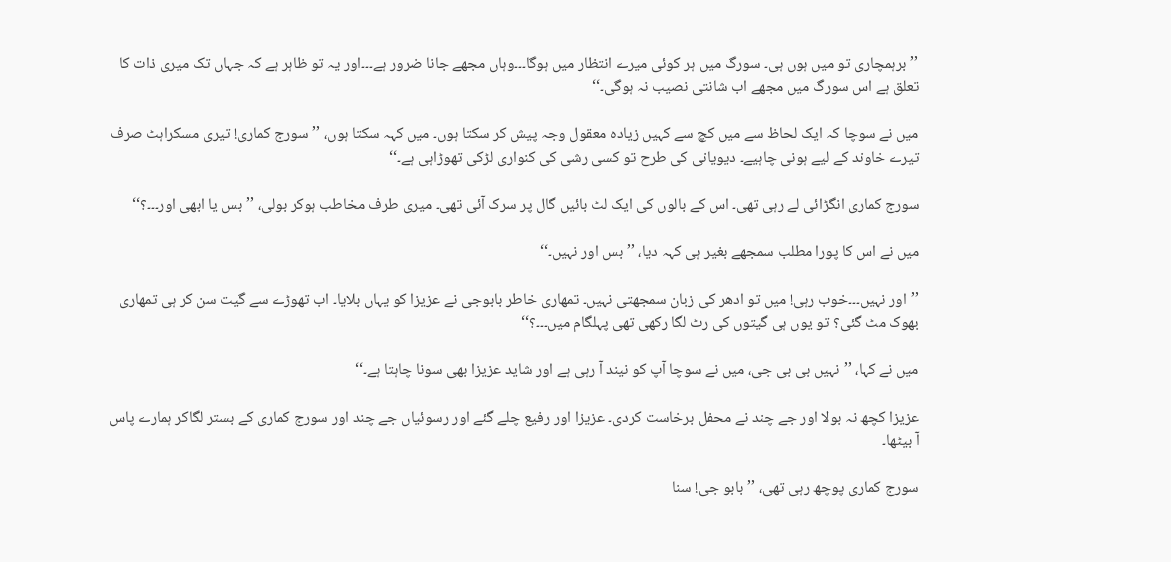’’برہمچاری تو میں ہوں ہی۔ سورگ میں ہر کوئی میرے انتظار میں ہوگا۔۔۔وہاں مجھے جانا ضرور ہے۔۔۔اور یہ تو ظاہر ہے کہ جہاں تک میری ذات کا تعلق ہے اس سورگ میں مجھے اب شانتی نصیب نہ ہوگی۔‘‘

میں نے سوچا کہ ایک لحاظ سے میں کچ سے کہیں زیادہ معقول وجہ پیش کر سکتا ہوں۔ میں کہہ سکتا ہوں، ’’سورج کماری! تیری مسکراہٹ صرف تیرے خاوند کے لیے ہونی چاہیے۔ دیویانی کی طرح تو کسی رشی کی کنواری لڑکی تھوڑاہی ہے۔‘‘

سورج کماری انگڑائی لے رہی تھی۔ اس کے بالوں کی ایک لٹ بائیں گال پر سرک آئی تھی۔ میری طرف مخاطب ہوکر بولی، ’’بس یا ابھی اور۔۔۔؟‘‘

میں نے اس کا پورا مطلب سمجھے بغیر ہی کہہ دیا، ’’بس اور نہیں۔‘‘

’’اور نہیں۔۔۔خوب رہی! میں تو ادھر کی زبان سمجھتی نہیں۔ تمھاری خاطر بابوجی نے عزیزا کو یہاں بلایا۔ اب تھوڑے سے گیت سن کر ہی تمھاری بھوک مٹ گئی؟ تو یوں ہی گیتوں کی رٹ لگا رکھی تھی پہلگام میں۔۔۔؟‘‘

میں نے کہا، ’’نہیں بی بی جی، میں نے سوچا آپ کو نیند آ رہی ہے اور شاید عزیزا بھی سونا چاہتا ہے۔‘‘

عزیزا کچھ نہ بولا اور جے چند نے محفل برخاست کردی۔ عزیزا اور رفیع چلے گئے اور رسوئیاں جے چند اور سورج کماری کے بستر لگاکر ہمارے پاس آ بیٹھا۔

سورج کماری پوچھ رہی تھی، ’’بابو جی! سنا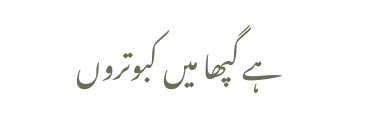ہے گپھا میں کبوتروں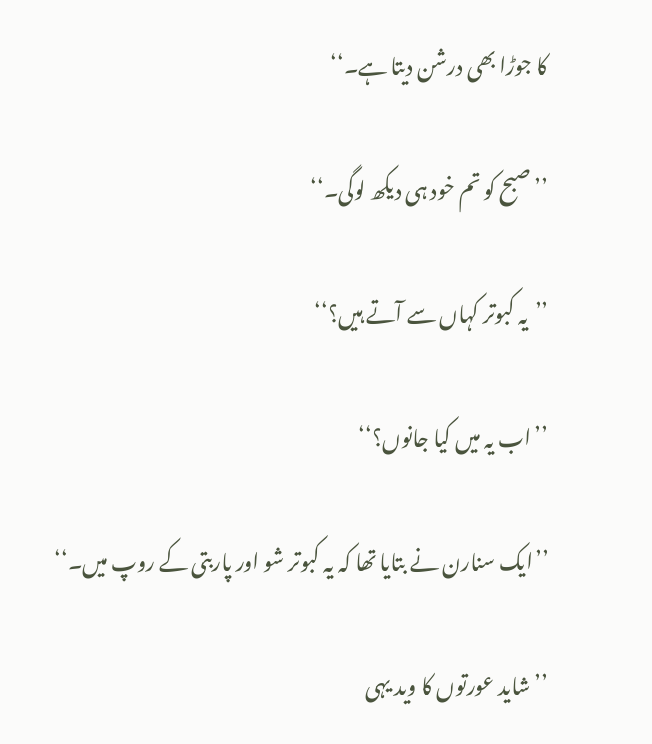کا جوڑا بھی درشن دیتا ہے۔‘‘

’’صبح کو تم خود ہی دیکھ لوگی۔‘‘

’’یہ کبوتر کہاں سے آتے ہیں؟‘‘

’’اب یہ میں کیا جانوں؟‘‘

’’ایک سنارن نے بتایا تھا کہ یہ کبوتر شو اور پاربتی کے روپ میں۔‘‘

’’شاید عورتوں کا وید یہی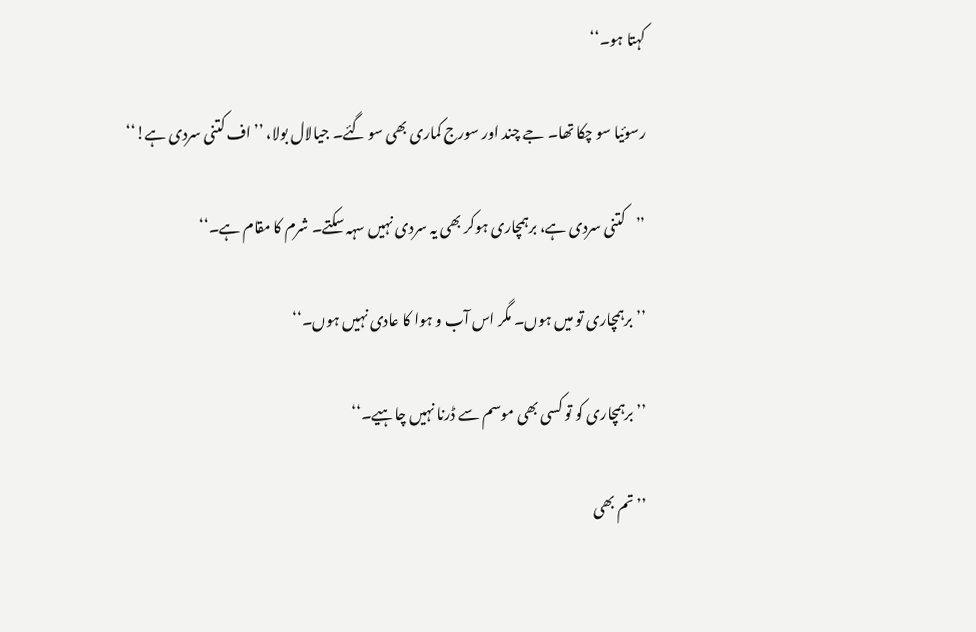کہتا ہو۔‘‘

رسوئیا سو چکا تھا۔ جے چند اور سورج کماری بھی سو گئے۔ جیالال بولا، ’’اف کتنی سردی ہے!‘‘

’’کتنی سردی ہے، برہمچاری ہوکر بھی یہ سردی نہیں سہہ سکتے۔ شرم کا مقام ہے۔‘‘

’’برہمچاری تو میں ہوں۔ مگر اس آب و ہوا کا عادی نہیں ہوں۔‘‘

’’برہمچاری کو تو کسی بھی موسم سے ڈرنا نہیں چاہیے۔‘‘

’’تم بھی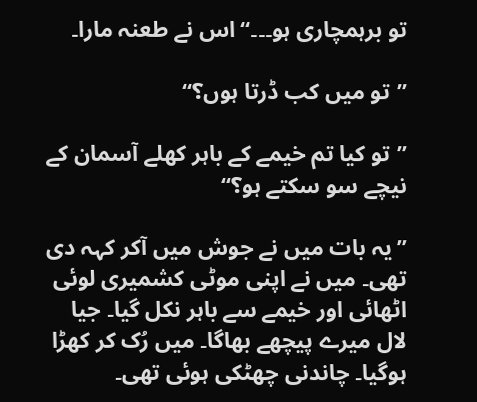تو برہمچاری ہو۔۔۔‘‘ اس نے طعنہ مارا۔

’’تو میں کب ڈرتا ہوں؟‘‘

’’تو کیا تم خیمے کے باہر کھلے آسمان کے نیچے سو سکتے ہو؟‘‘

’’یہ بات میں نے جوش میں آکر کہہ دی تھی۔ میں نے اپنی موٹی کشمیری لوئی اٹھائی اور خیمے سے باہر نکل گیا۔ جیا لال میرے پیچھے بھاگا۔ میں رُک کر کھڑا ہوگیا۔ چاندنی چھٹکی ہوئی تھی۔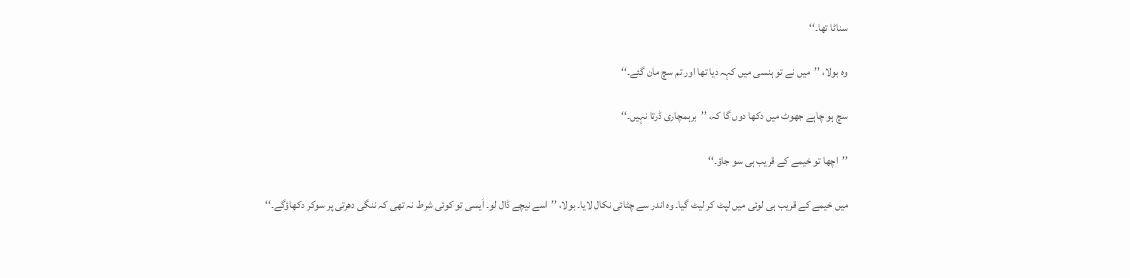سناٹا تھا۔‘‘

وہ بولا، ’’میں نے تو ہنسی میں کہہ دیا تھا اور تم سچ مان گئے۔‘‘

سچ ہو چاہے جھوٹ میں دکھا دوں گا کہ، ’’برہمچاری ڈرتا نہیں۔‘‘

’’اچھا تو خیمے کے قریب ہی سو جاؤ۔‘‘

میں خیمے کے قریب ہی لوئی میں لپٹ کر لیٹ گیا۔ وہ اندر سے چٹائی نکال لایا۔ بولا، ’’اسے نیچے ڈال لو۔ اَیسی تو کوئی شرط نہ تھی کہ ننگی دھرتی پر سوکر دکھاؤگے۔‘‘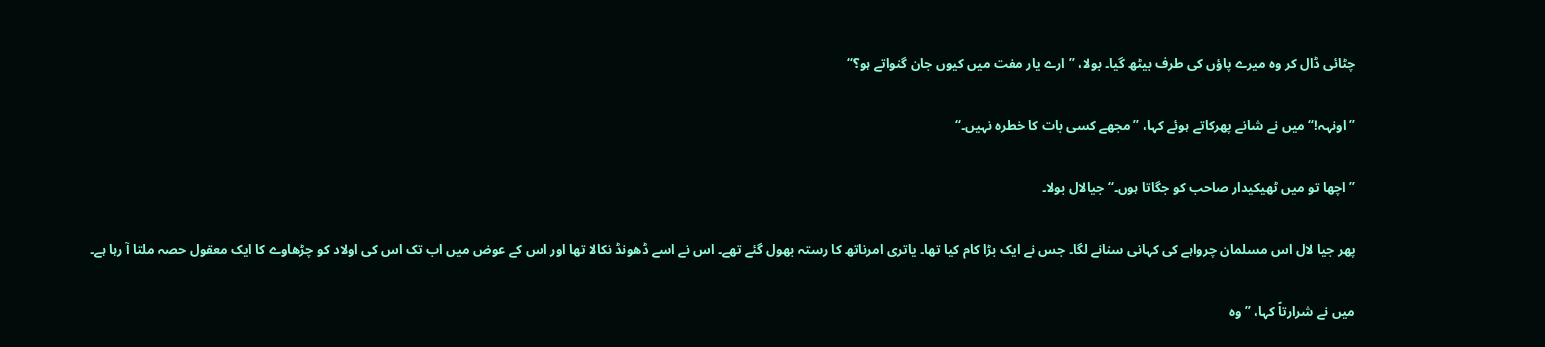چٹائی ڈال کر وہ میرے پاؤں کی طرف بیٹھ گیا۔ بولا، ’’ارے یار مفت میں کیوں جان گنواتے ہو؟‘‘

’’اونہہ!‘‘ میں نے شانے پھرکاتے ہوئے کہا، ’’مجھے کسی بات کا خطرہ نہیں۔‘‘

’’اچھا تو میں ٹھیکیدار صاحب کو جگاتا ہوں۔‘‘ جیالال بولا۔

پھر جیا لال اس مسلمان چرواہے کی کہانی سنانے لگا۔ جس نے ایک بڑا کام کیا تھا۔ یاتری امرناتھ کا رستہ بھول گئے تھے۔ اس نے اسے ڈھونڈ نکالا تھا اور اس کے عوض میں اب تک اس کی اولاد کو چڑھاوے کا ایک معقول حصہ ملتا آ رہا ہے۔

میں نے شرارتاً کہا، ’’وہ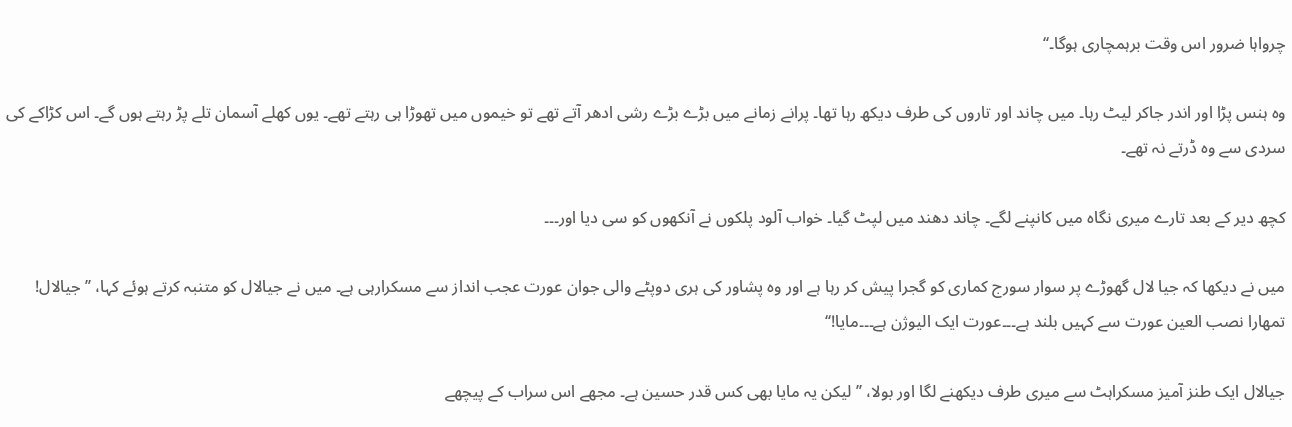چرواہا ضرور اس وقت برہمچاری ہوگا۔‘‘

وہ ہنس پڑا اور اندر جاکر لیٹ رہا۔ میں چاند اور تاروں کی طرف دیکھ رہا تھا۔ پرانے زمانے میں بڑے بڑے رشی ادھر آتے تھے تو خیموں میں تھوڑا ہی رہتے تھے۔ یوں کھلے آسمان تلے پڑ رہتے ہوں گے۔ اس کڑاکے کی سردی سے وہ ڈرتے نہ تھے۔

کچھ دیر کے بعد تارے میری نگاہ میں کانپنے لگے۔ چاند دھند میں لپٹ گیا۔ خواب آلود پلکوں نے آنکھوں کو سی دیا اور۔۔۔

میں نے دیکھا کہ جیا لال گھوڑے پر سوار سورج کماری کو گجرا پیش کر رہا ہے اور وہ پشاور کی ہری دوپٹے والی جوان عورت عجب انداز سے مسکرارہی ہے۔ میں نے جیالال کو متنبہ کرتے ہوئے کہا، ’’جیالال! تمھارا نصب العین عورت سے کہیں بلند ہے۔۔۔عورت ایک الیوژن ہے۔۔۔مایا!‘‘

جیالال ایک طنز آمیز مسکراہٹ سے میری طرف دیکھنے لگا اور بولا، ’’لیکن یہ مایا بھی کس قدر حسین ہے۔ مجھے اس سراب کے پیچھے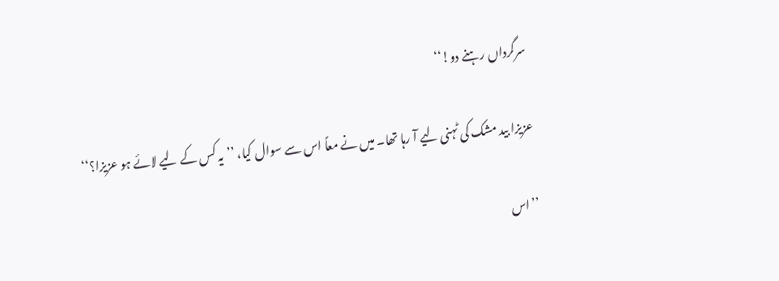سرگرداں رہنے دو!‘‘

عزیزا بید مشک کی ٹہنی لیے آ رہا تھا۔ میں نے معاً اس سے سوال کیا، ’’یہ کس کے لیے لائے ہو عزیزا؟‘‘

’’اس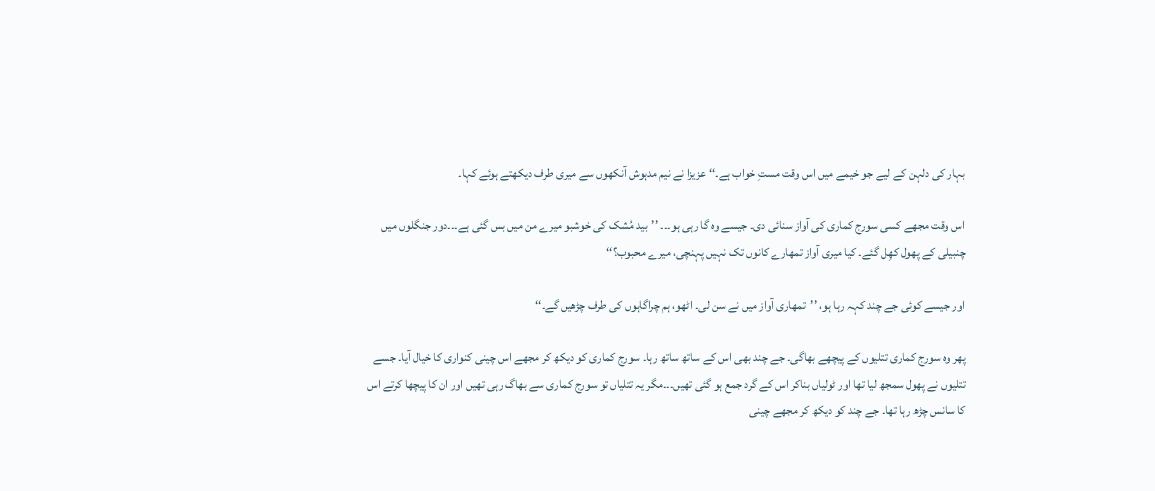بہار کی دلہن کے لیے جو خیمے میں اس وقت مستِ خواب ہے۔‘‘ عزیزا نے نیم مدہوش آنکھوں سے میری طرف دیکھتے ہوئے کہا۔

اس وقت مجھے کسی سورج کماری کی آواز سنائی دی۔ جیسے وہ گا رہی ہو۔۔۔ ’’بید مُشک کی خوشبو میرے من میں بس گئی ہے۔۔۔دور جنگلوں میں چنبیلی کے پھول کھِل گئے۔ کیا میری آواز تمھارے کانوں تک نہیں پہنچی، میرے محبوب؟‘‘

اور جیسے کوئی جے چند کہہ رہا ہو، ’’تمھاری آواز میں نے سن لی۔ اٹھو، ہم چراگاہوں کی طرف چڑھیں گے۔‘‘

پھر وہ سورج کماری تتلیوں کے پیچھے بھاگی۔ جے چند بھی اس کے ساتھ ساتھ رہا۔ سورج کماری کو دیکھ کر مجھے اس چینی کنواری کا خیال آیا۔ جسے تتلیوں نے پھول سمجھ لیا تھا اور ٹولیاں بناکر اس کے گرد جمع ہو گئی تھیں۔۔۔مگر یہ تتلیاں تو سورج کماری سے بھاگ رہی تھیں اور ان کا پیچھا کرتے اس کا سانس چڑھ رہا تھا۔ جے چند کو دیکھ کر مجھے چینی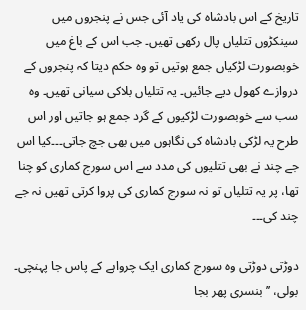تاریخ کے اس بادشاہ کی یاد آئی جس نے پنجروں میں سینکڑوں تتلیاں پال رکھی تھیں۔ جب اس کے باغ میں خوبصورت لڑکیاں جمع ہوتیں تو وہ حکم دیتا کہ پنجروں کے دروازے کھول دیے جائیں۔ یہ تتلیاں بلاکی سیانی تھیں۔ وہ سب سے خوبصورت لڑکیوں کے گرد جمع ہو جاتیں اور اس طرح یہ لڑکی بادشاہ کی نگاہوں میں بھی جچ جاتی۔۔۔کیا اس جے چند نے بھی تتلیوں کی مدد سے اس سورج کماری کو چنا تھا، پر یہ تتلیاں تو نہ سورج کماری کی پروا کرتی تھیں نہ جے چند کی۔۔۔

دوڑتی دوڑتی وہ سورج کماری ایک چرواہے کے پاس جا پہنچی۔ بولی، ’’بنسری پھر بجا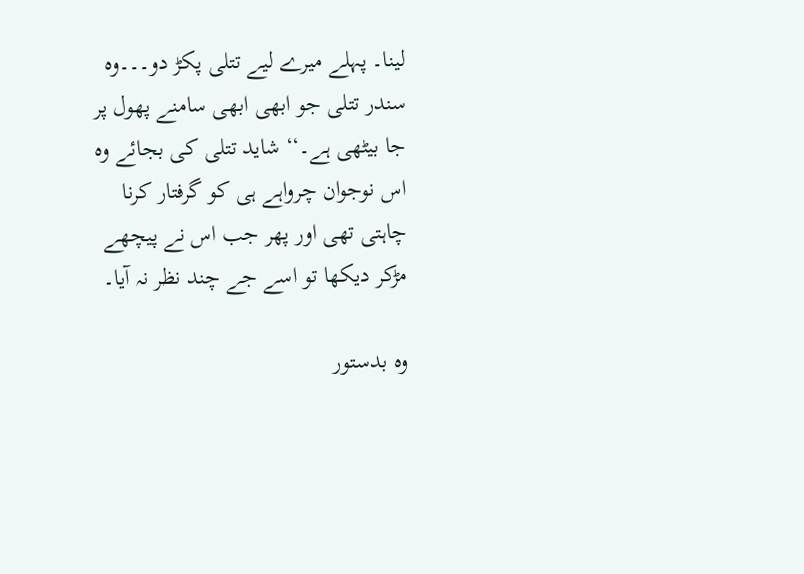لینا۔ پہلے میرے لیے تتلی پکڑ دو۔۔۔وہ سندر تتلی جو ابھی ابھی سامنے پھول پر جا بیٹھی ہے۔‘‘ شاید تتلی کی بجائے وہ اس نوجوان چرواہے ہی کو گرفتار کرنا چاہتی تھی اور پھر جب اس نے پیچھے مڑکر دیکھا تو اسے جے چند نظر نہ آیا۔

وہ بدستور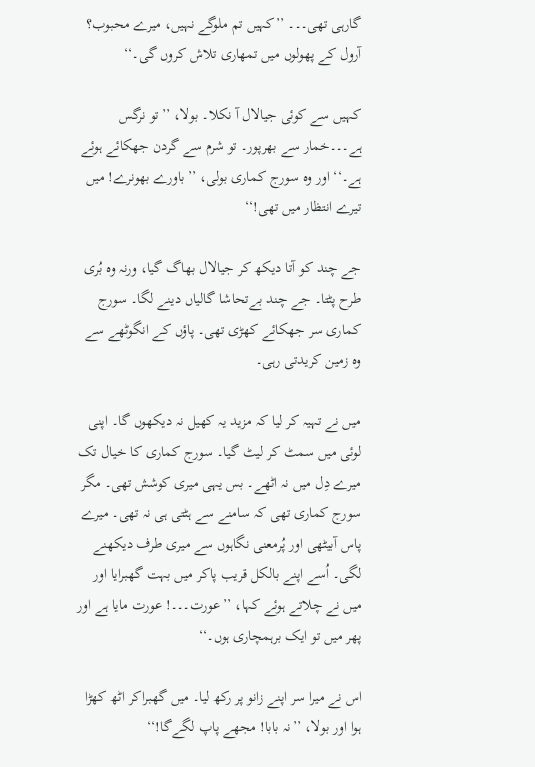گارہی تھی۔۔۔ ’’کہیں تم ملوگے نہیں، میرے محبوب؟ آرول کے پھولوں میں تمھاری تلاش کروں گی۔‘‘

کہیں سے کوئی جیالال آ نکلا۔ بولا، ’’تو نرگس ہے۔۔۔خمار سے بھرپور۔ تو شرم سے گردن جھکائے ہوئے ہے۔‘‘ اور وہ سورج کماری بولی، ’’باورے بھونرے! میں تیرے انتظار میں تھی!‘‘

جے چند کو آتا دیکھ کر جیالال بھاگ گیا، ورنہ وہ بُری طرح پٹتا۔ جے چند بےتحاشا گالیاں دینے لگا۔ سورج کماری سر جھکائے کھڑی تھی۔ پاؤں کے انگوٹھے سے وہ زمین کریدتی رہی۔

میں نے تہیہ کر لیا کہ مزید یہ کھیل نہ دیکھوں گا۔ اپنی لوئی میں سمٹ کر لیٹ گیا۔ سورج کماری کا خیال تک میرے دِل میں نہ اٹھے۔ بس یہی میری کوشش تھی۔ مگر سورج کماری تھی کہ سامنے سے ہٹتی ہی نہ تھی۔ میرے پاس آبیٹھی اور پُرمعنی نگاہوں سے میری طرف دیکھنے لگی۔ اُسے اپنے بالکل قریب پاکر میں بہت گھبرایا اور میں نے چلاتے ہوئے کہا، ’’عورت۔۔۔! عورت مایا ہے اور پھر میں تو ایک برہمچاری ہوں۔‘‘

اس نے میرا سر اپنے زانو پر رکھ لیا۔ میں گھبراکر اٹھ کھڑا ہوا اور بولا، ’’نہ بابا! مجھے پاپ لگےگا!‘‘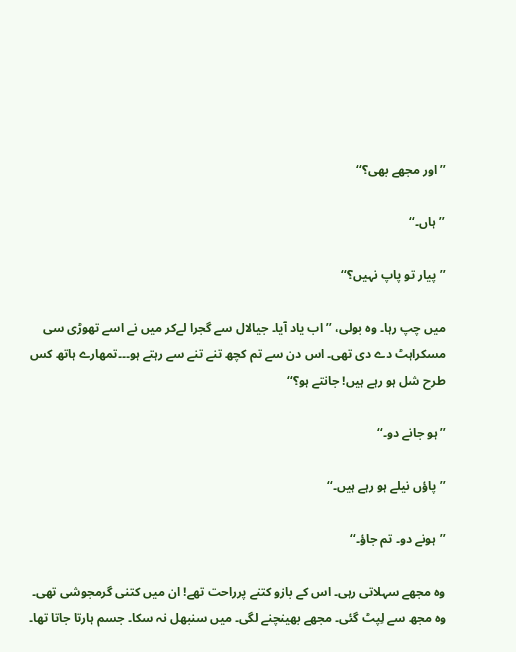’’اور مجھے بھی؟‘‘

’’ہاں۔‘‘

’’پیار تو پاپ نہیں؟‘‘

میں چپ رہا۔ وہ بولی، ’’اب یاد آیا۔ جیالال سے گجرا لےکر میں نے اسے تھوڑی سی مسکراہٹ دے دی تھی۔ اس دن سے تم کچھ تنے تنے سے رہتے ہو۔۔۔تمھارے ہاتھ کس طرح شل ہو رہے ہیں! جانتے ہو؟‘‘

’’ہو جانے دو۔‘‘

’’پاؤں نیلے ہو رہے ہیں۔‘‘

’’ہونے دو۔ تم جاؤ۔‘‘

وہ مجھے سہلاتی رہی۔ اس کے بازو کتنے پرراحت تھے! ان میں کتنی گرمجوشی تھی۔ وہ مجھ سے لِپٹ گئی۔ مجھے بھینچنے لگی۔ میں سنبھل نہ سکا۔ جسم ہارتا جاتا تھا۔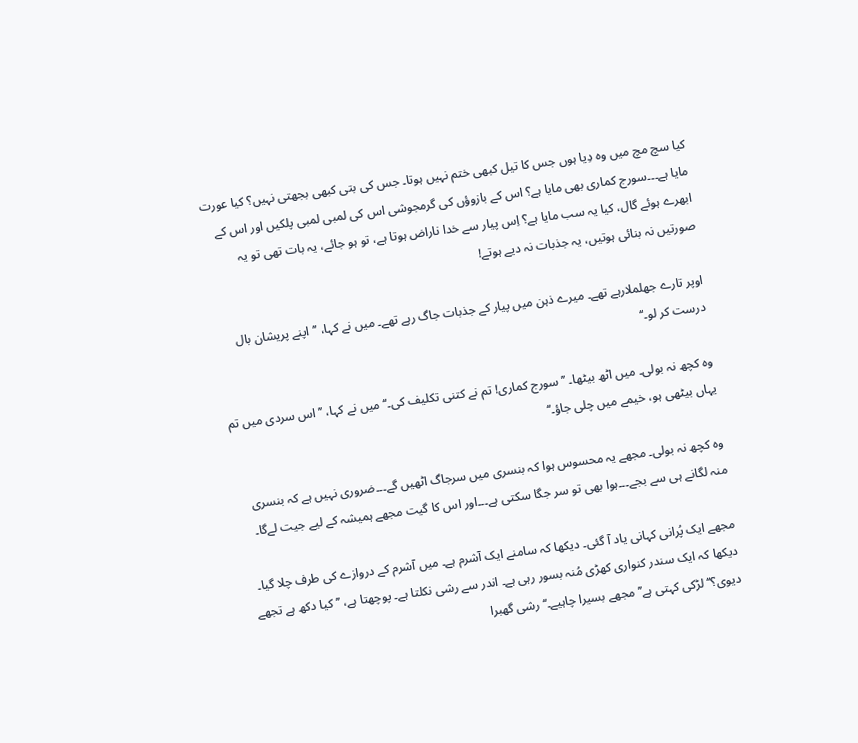کیا سچ مچ میں وہ دِیا ہوں جس کا تیل کبھی ختم نہیں ہوتا۔ جس کی بتی کبھی بجھتی نہیں؟ کیا عورت مایا ہے۔۔۔سورج کماری بھی مایا ہے؟ اس کے بازوؤں کی گرمجوشی اس کی لمبی لمبی پلکیں اور اس کے ابھرے ہوئے گال، کیا یہ سب مایا ہے؟ اِس پیار سے خدا ناراض ہوتا ہے، تو ہو جائے، یہ بات تھی تو یہ صورتیں نہ بنائی ہوتیں، یہ جذبات نہ دیے ہوتے!

اوپر تارے جھلملارہے تھے۔ میرے ذہن میں پیار کے جذبات جاگ رہے تھے۔ میں نے کہا، ’’اپنے پریشان بال درست کر لو۔‘‘

وہ کچھ نہ بولی۔ میں اٹھ بیٹھا۔ ’’سورج کماری! تم نے کتنی تکلیف کی۔‘‘ میں نے کہا، ’’اس سردی میں تم یہاں بیٹھی ہو، خیمے میں چلی جاؤ۔‘‘

وہ کچھ نہ بولی۔ مجھے یہ محسوس ہوا کہ بنسری میں سرجاگ اٹھیں گے۔۔۔ضروری نہیں ہے کہ بنسری منہ لگانے ہی سے بجے۔۔۔ہوا بھی تو سر جگا سکتی ہے۔۔۔اور اس کا گیت مجھے ہمیشہ کے لیے جیت لےگا۔

مجھے ایک پُرانی کہانی یاد آ گئی۔ دیکھا کہ سامنے ایک آشرم ہے۔ میں آشرم کے دروازے کی طرف چلا گیا۔ دیکھا کہ ایک سندر کنواری کھڑی مُنہ بسور رہی ہے۔ اندر سے رشی نکلتا ہے۔ پوچھتا ہے، ’’کیا دکھ ہے تجھے دیوی؟‘‘ لڑکی کہتی ہے’’مجھے بسیرا چاہیے۔‘‘ رشی گھبرا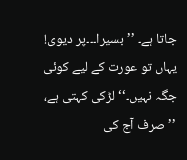جاتا ہے۔ ’’بسیرا۔۔۔پر دیوی! یہاں تو عورت کے لیے کوئی جگہ نہیں۔‘‘ لڑکی کہتی ہے، ’’صرف آج کی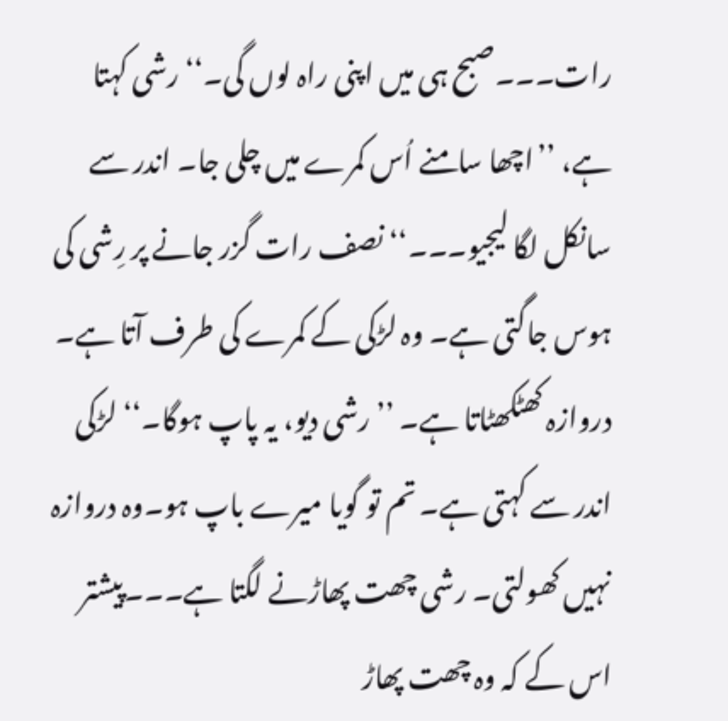رات۔۔۔صبح ہی میں اپنی راہ لوں گی۔‘‘ رشی کہتا ہے، ’’اچھا سامنے اُس کمرے میں چلی جا۔ اندر سے سانکل لگا لیجیو۔۔۔‘‘ نصف رات گزر جانے پر رِشی کی ہوس جاگتی ہے۔ وہ لڑکی کے کمرے کی طرف آتا ہے۔ دروازہ کھٹکھٹاتا ہے۔ ’’رشی دیو، یہ پاپ ہوگا۔‘‘ لڑکی اندر سے کہتی ہے۔ تم تو گویا میرے باپ ہو۔وہ دروازہ نہیں کھولتی۔ رشی چھت پھاڑنے لگتا ہے۔۔۔پیشتر اس کے کہ وہ چھت پھاڑ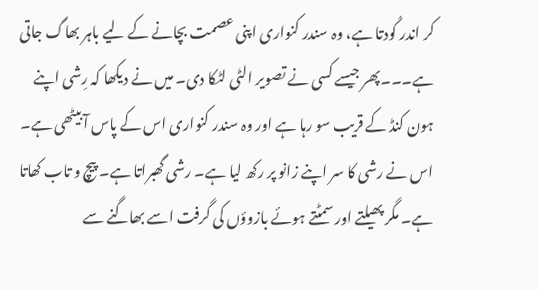کر اندر کُودتا ہے، وہ سندر کنواری اپنی عصمت بچانے کے لیے باہر بھاگ جاتی ہے۔۔۔پھر جیسے کسی نے تصویر الٹی لٹکا دی۔ میں نے دیکھا کہ رِشی اپنے ہون کنڈ کے قریب سو رہا ہے اور وہ سندر کنواری اس کے پاس آ بیٹھی ہے۔ اس نے رشی کا سر اپنے زانو پر رکھ لیا ہے۔ رشی گھبراتا ہے۔ پیچ و تاب کھاتا ہے۔ مگر پھیلتے اور سمٹتے ہوئے بازوؤں کی گرفت اسے بھاگنے سے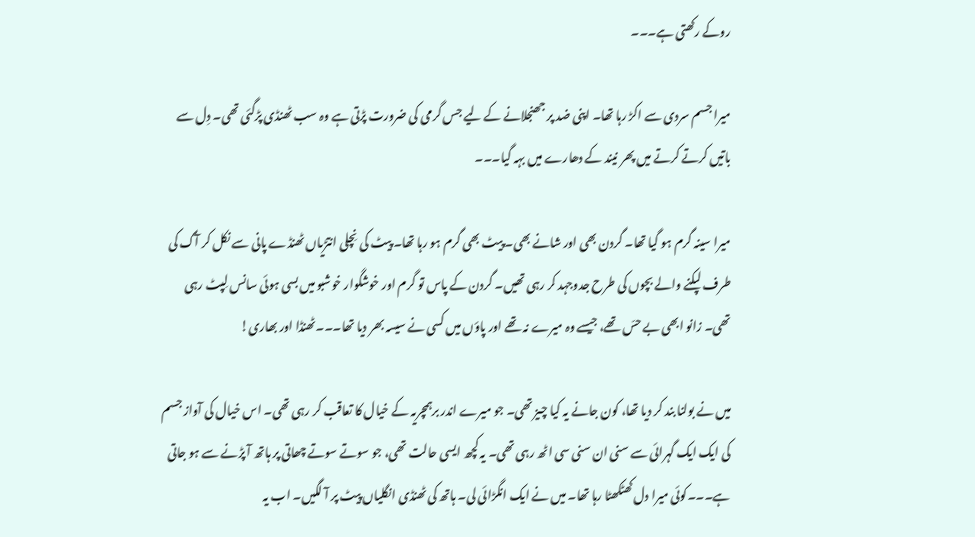روکے رکھتی ہے۔۔۔

میرا جسم سردی سے اکڑ رہا تھا۔ اپنی ضد پر جھنجلانے کے لیے جس گرمی کی ضرورت پڑتی ہے وہ سب ٹھنڈی پڑگئی تھی۔ دِل سے باتیں کرتے کرتے میں پھر نیند کے دھارے میں بہہ گیا۔۔۔

میرا سینہ گرم ہو گیا تھا۔ گردن بھی اور شانے بھی۔ پیٹ بھی گرم ہو رہا تھا۔ پیٹ کی نِچلی انتڑیاں ٹھنڈے پانی سے نکل کر آگ کی طرف لپکنے والے بچوں کی طرح جدوجہد کر رہی تھیں۔ گردن کے پاس تو گرم اور خوشگوار خوشبو میں بسی ہوئی سانس لِپٹ رہی تھی۔ زانو ابھی بے حسّ تھے، جیسے وہ میرے نہ تھے اور پاؤں میں کسی نے سیسہ بھر دیا تھا۔۔۔ٹھنڈا اور بھاری!

میں نے بولنا بند کر دیا تھا، کون جانے یہ کیا چیز تھی۔ جو میرے اندر برہمچریہ کے خیال کا تعاقب کر رہی تھی۔ اس خیال کی آواز جسم کی ایک ایک گہرائی سے سنی ان سنی سی اٹھ رہی تھی۔ یہ کچھ ایسی حالت تھی، جو سوتے سوتے چھاتی پر ہاتھ آ پڑنے سے ہو جاتی ہے۔۔۔کوئی میرا دل کھٹکھٹا رہا تھا۔ میں نے ایک انگڑائی لی۔ ہاتھ کی ٹھنڈی انگلیاں پیٹ پر آ لگیں۔ اب یہ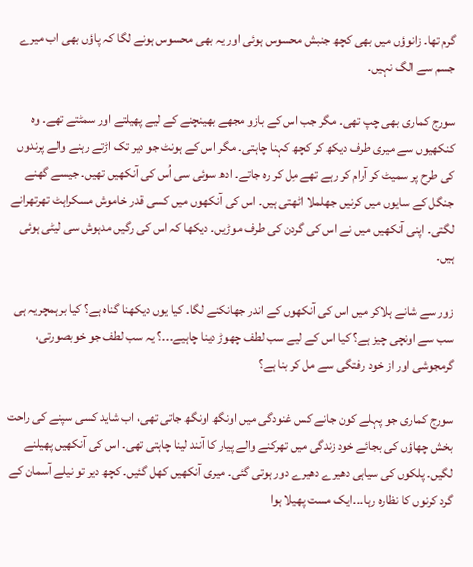گرم تھا۔ زانوؤں میں بھی کچھ جنبش محسوس ہوئی اور یہ بھی محسوس ہونے لگا کہ پاؤں بھی اب میرے جسم سے الگ نہیں۔

سورج کماری بھی چپ تھی۔ مگر جب اس کے بازو مجھے بھینچنے کے لیے پھیلتے اور سمٹتے تھے۔ وہ کنکھیوں سے میری طرف دیکھ کر کچھ کہنا چاہتی۔ مگر اس کے ہونٹ جو دیر تک اڑتے رہنے والے پرندوں کی طرح پر سمیٹ کر آرام کر رہے تھے مِل کر رہ جاتے۔ ادھ سوئی سی اُس کی آنکھیں تھیں۔ جیسے گھنے جنگل کے سایوں میں کرنیں جھلملا اٹھتی ہیں۔ اس کی آنکھوں میں کسی قدر خاموش مسکراہٹ تھرتھرانے لگتی۔ اپنی آنکھیں میں نے اس کی گردن کی طرف موڑیں۔ دیکھا کہ اس کی رگیں مدہوش سی لیٹی ہوئی ہیں۔

زور سے شانے ہلاکر میں اس کی آنکھوں کے اندر جھانکنے لگا۔ کیا یوں دیکھنا گناہ ہے؟ کیا برہمچریہ ہی سب سے اونچی چیز ہے؟ کیا اس کے لیے سب لطف چھوڑ دینا چاہیے۔۔۔؟ یہ سب لطف جو خوبصورتی، گرمجوشی اور از خود رفتگی سے مل کر بنا ہے؟

سورج کماری جو پہلے کون جانے کس غنودگی میں اونگھ اونگھ جاتی تھی، اب شاید کسی سپنے کی راحت بخش چھاؤں کی بجائے خود زندگی میں تھرکنے والے پیار کا آنند لینا چاہتی تھی۔ اس کی آنکھیں پھیلنے لگیں۔ پلکوں کی سیاہی دھیرے دھیرے دور ہوتی گئی۔ میری آنکھیں کھل گئیں۔ کچھ دیر تو نیلے آسمان کے گرد کرنوں کا نظارہ رہا۔۔۔ایک مست پھیلا ہوا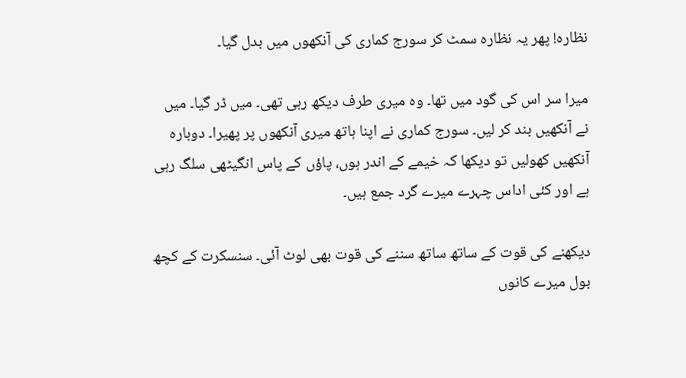نظارہ! پھر یہ نظارہ سمٹ کر سورج کماری کی آنکھوں میں بدل گیا۔

میرا سر اس کی گود میں تھا۔ وہ میری طرف دیکھ رہی تھی۔ میں ڈر گیا۔ میں نے آنکھیں بند کر لیں۔ سورج کماری نے اپنا ہاتھ میری آنکھوں پر پھیرا۔ دوبارہ آنکھیں کھولیں تو دیکھا کہ خیمے کے اندر ہوں، پاؤں کے پاس انگیٹھی سلگ رہی ہے اور کئی اداس چہرے میرے گرد جمع ہیں۔

دیکھنے کی قوت کے ساتھ ساتھ سننے کی قوت بھی لوٹ آئی۔ سنسکرت کے کچھ بول میرے کانوں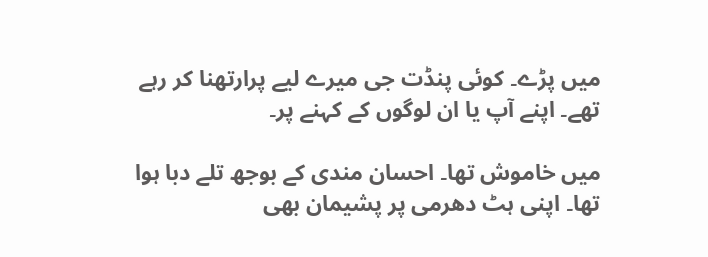میں پڑے۔ کوئی پنڈت جی میرے لیے پرارتھنا کر رہے تھے۔ اپنے آپ یا ان لوگوں کے کہنے پر۔

میں خاموش تھا۔ احسان مندی کے بوجھ تلے دبا ہوا تھا۔ اپنی ہٹ دھرمی پر پشیمان بھی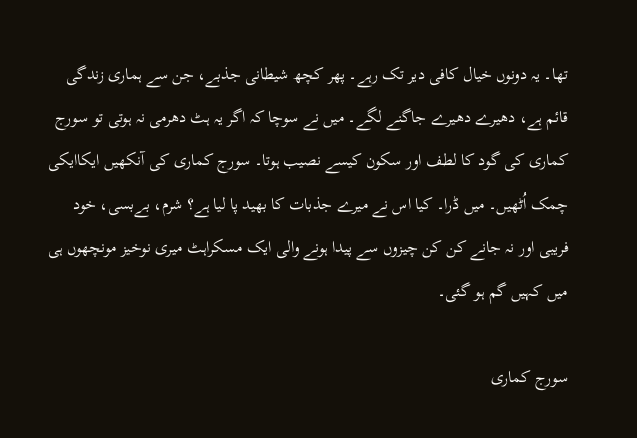تھا۔ یہ دونوں خیال کافی دیر تک رہے۔ پھر کچھ شیطانی جذبے، جن سے ہماری زندگی قائم ہے، دھیرے دھیرے جاگنے لگے۔ میں نے سوچا کہ اگر یہ ہٹ دھرمی نہ ہوتی تو سورج کماری کی گود کا لطف اور سکون کیسے نصیب ہوتا۔ سورج کماری کی آنکھیں ایکاایکی چمک اُٹھیں۔ میں ڈرا۔ کیا اس نے میرے جذبات کا بھید پا لیا ہے؟ شرم، بےبسی، خود فریبی اور نہ جانے کن کن چیزوں سے پیدا ہونے والی ایک مسکراہٹ میری نوخیز مونچھوں ہی میں کہیں گم ہو گئی۔

سورج کماری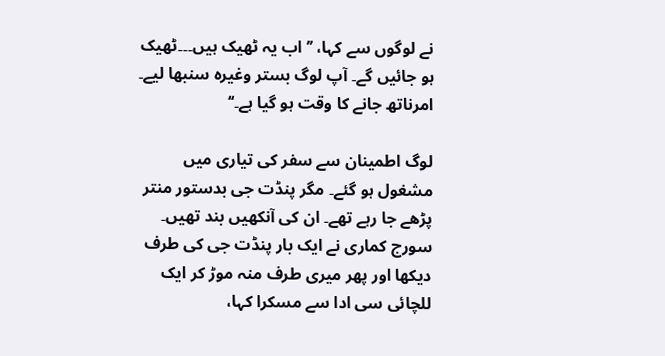نے لوگوں سے کہا، ’’اب یہ ٹھیک ہیں۔۔۔ٹھیک ہو جائیں گے۔ آپ لوگ بستر وغیرہ سنبھا لیے۔ امرناتھ جانے کا وقت ہو گیا ہے۔‘‘

لوگ اطمینان سے سفر کی تیاری میں مشغول ہو گئے۔ مگر پنڈت جی بدستور منتر پڑھے جا رہے تھے۔ ان کی آنکھیں بند تھیں۔ سورج کماری نے ایک بار پنڈت جی کی طرف دیکھا اور پھر میری طرف منہ موڑ کر ایک للچائی سی ادا سے مسکرا کہا،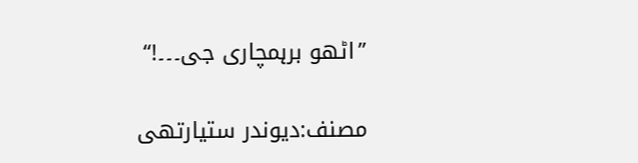’’اٹھو برہمچاری جی۔۔۔!‘‘

مصنف:دیوندر ستیارتھی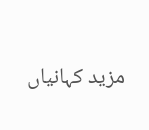مزید کہانیاں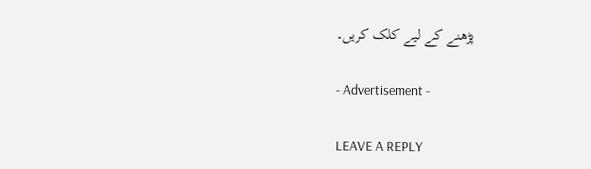پڑھنے کے لیے کلک کریں۔

- Advertisement -

LEAVE A REPLY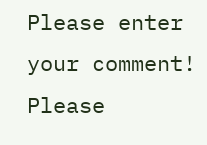Please enter your comment!
Please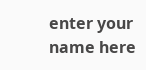enter your name here